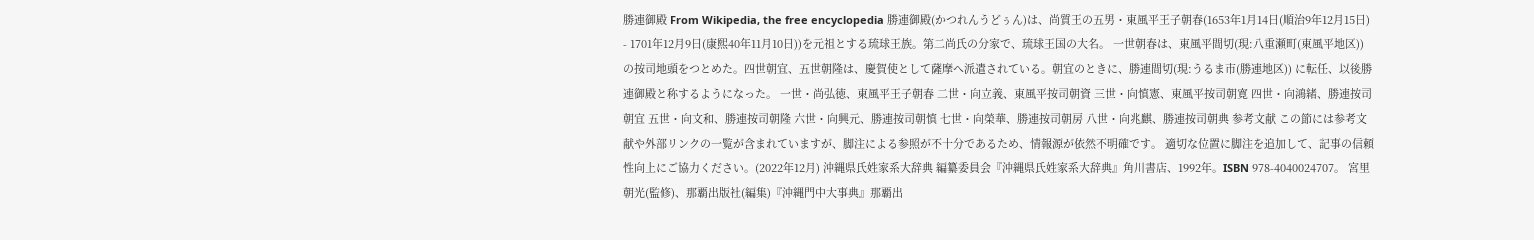勝連御殿 From Wikipedia, the free encyclopedia 勝連御殿(かつれんうどぅん)は、尚質王の五男・東風平王子朝春(1653年1月14日(順治9年12月15日) - 1701年12月9日(康煕40年11月10日))を元祖とする琉球王族。第二尚氏の分家で、琉球王国の大名。 一世朝春は、東風平間切(現:八重瀬町(東風平地区)) の按司地頭をつとめた。四世朝宜、五世朝隆は、慶賀使として薩摩へ派遣されている。朝宜のときに、勝連間切(現:うるま市(勝連地区)) に転任、以後勝連御殿と称するようになった。 一世・尚弘徳、東風平王子朝春 二世・向立義、東風平按司朝資 三世・向慎憲、東風平按司朝寛 四世・向鴻緒、勝連按司朝宜 五世・向文和、勝連按司朝隆 六世・向興元、勝連按司朝慎 七世・向榮華、勝連按司朝房 八世・向兆麒、勝連按司朝典 参考文献 この節には参考文献や外部リンクの一覧が含まれていますが、脚注による参照が不十分であるため、情報源が依然不明確です。 適切な位置に脚注を追加して、記事の信頼性向上にご協力ください。(2022年12月) 沖縄県氏姓家系大辞典 編纂委員会『沖縄県氏姓家系大辞典』角川書店、1992年。ISBN 978-4040024707。 宮里朝光(監修)、那覇出版社(編集)『沖縄門中大事典』那覇出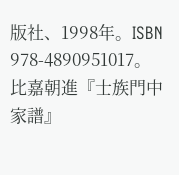版社、1998年。ISBN 978-4890951017。 比嘉朝進『士族門中家譜』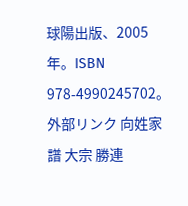球陽出版、2005年。ISBN 978-4990245702。 外部リンク 向姓家譜 大宗 勝連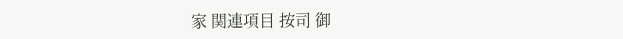家 関連項目 按司 御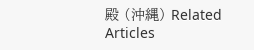殿 (沖縄) Related Articles